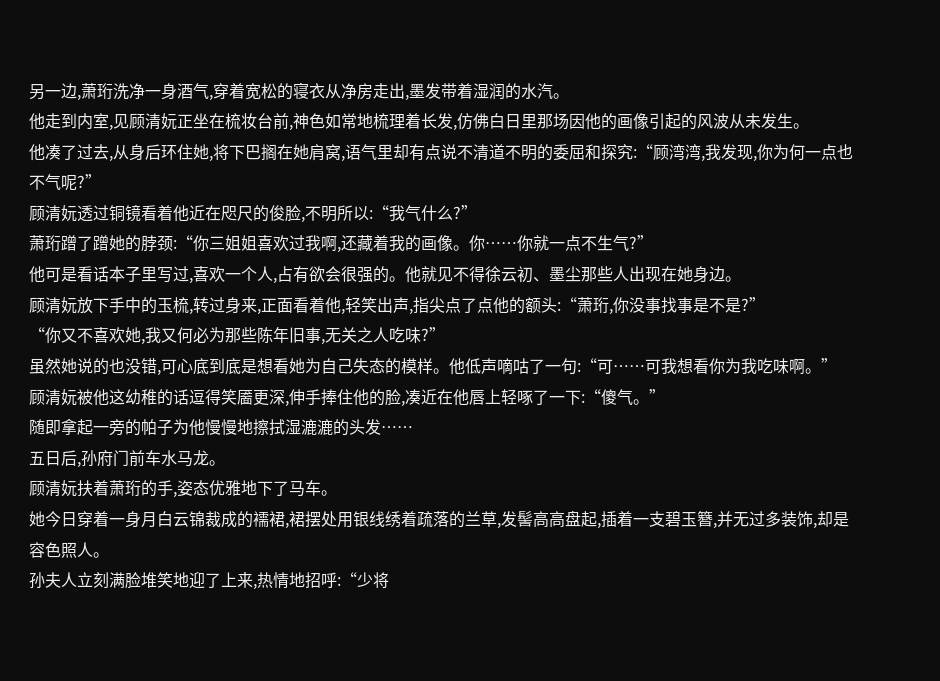另一边,萧珩洗净一身酒气,穿着宽松的寝衣从净房走出,墨发带着湿润的水汽。
他走到内室,见顾清妧正坐在梳妆台前,神色如常地梳理着长发,仿佛白日里那场因他的画像引起的风波从未发生。
他凑了过去,从身后环住她,将下巴搁在她肩窝,语气里却有点说不清道不明的委屈和探究:“顾湾湾,我发现,你为何一点也不气呢?”
顾清妧透过铜镜看着他近在咫尺的俊脸,不明所以:“我气什么?”
萧珩蹭了蹭她的脖颈:“你三姐姐喜欢过我啊,还藏着我的画像。你……你就一点不生气?”
他可是看话本子里写过,喜欢一个人,占有欲会很强的。他就见不得徐云初、墨尘那些人出现在她身边。
顾清妧放下手中的玉梳,转过身来,正面看着他,轻笑出声,指尖点了点他的额头:“萧珩,你没事找事是不是?”
“你又不喜欢她,我又何必为那些陈年旧事,无关之人吃味?”
虽然她说的也没错,可心底到底是想看她为自己失态的模样。他低声嘀咕了一句:“可……可我想看你为我吃味啊。”
顾清妧被他这幼稚的话逗得笑靥更深,伸手捧住他的脸,凑近在他唇上轻啄了一下:“傻气。”
随即拿起一旁的帕子为他慢慢地擦拭湿漉漉的头发……
五日后,孙府门前车水马龙。
顾清妧扶着萧珩的手,姿态优雅地下了马车。
她今日穿着一身月白云锦裁成的襦裙,裙摆处用银线绣着疏落的兰草,发髻高高盘起,插着一支碧玉簪,并无过多装饰,却是容色照人。
孙夫人立刻满脸堆笑地迎了上来,热情地招呼:“少将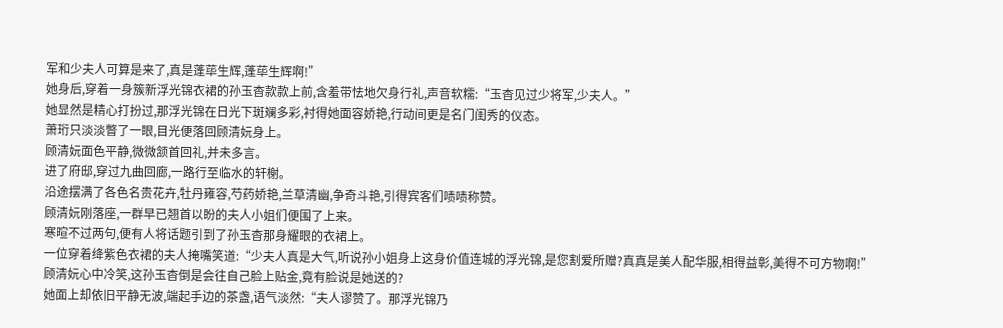军和少夫人可算是来了,真是蓬荜生辉,蓬荜生辉啊!”
她身后,穿着一身簇新浮光锦衣裙的孙玉杳款款上前,含羞带怯地欠身行礼,声音软糯:“玉杳见过少将军,少夫人。”
她显然是精心打扮过,那浮光锦在日光下斑斓多彩,衬得她面容娇艳,行动间更是名门闺秀的仪态。
萧珩只淡淡瞥了一眼,目光便落回顾清妧身上。
顾清妧面色平静,微微颔首回礼,并未多言。
进了府邸,穿过九曲回廊,一路行至临水的轩榭。
沿途摆满了各色名贵花卉,牡丹雍容,芍药娇艳,兰草清幽,争奇斗艳,引得宾客们啧啧称赞。
顾清妧刚落座,一群早已翘首以盼的夫人小姐们便围了上来。
寒暄不过两句,便有人将话题引到了孙玉杳那身耀眼的衣裙上。
一位穿着绛紫色衣裙的夫人掩嘴笑道:“少夫人真是大气,听说孙小姐身上这身价值连城的浮光锦,是您割爱所赠?真真是美人配华服,相得益彰,美得不可方物啊!”
顾清妧心中冷笑,这孙玉杳倒是会往自己脸上贴金,竟有脸说是她送的?
她面上却依旧平静无波,端起手边的茶盏,语气淡然:“夫人谬赞了。那浮光锦乃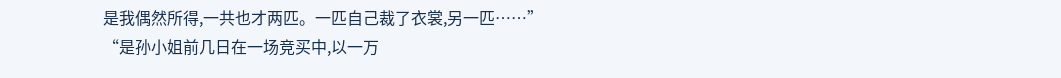是我偶然所得,一共也才两匹。一匹自己裁了衣裳,另一匹……”
“是孙小姐前几日在一场竞买中,以一万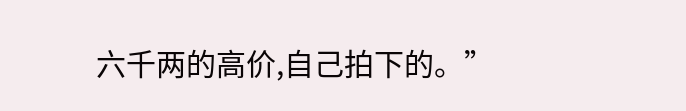六千两的高价,自己拍下的。”